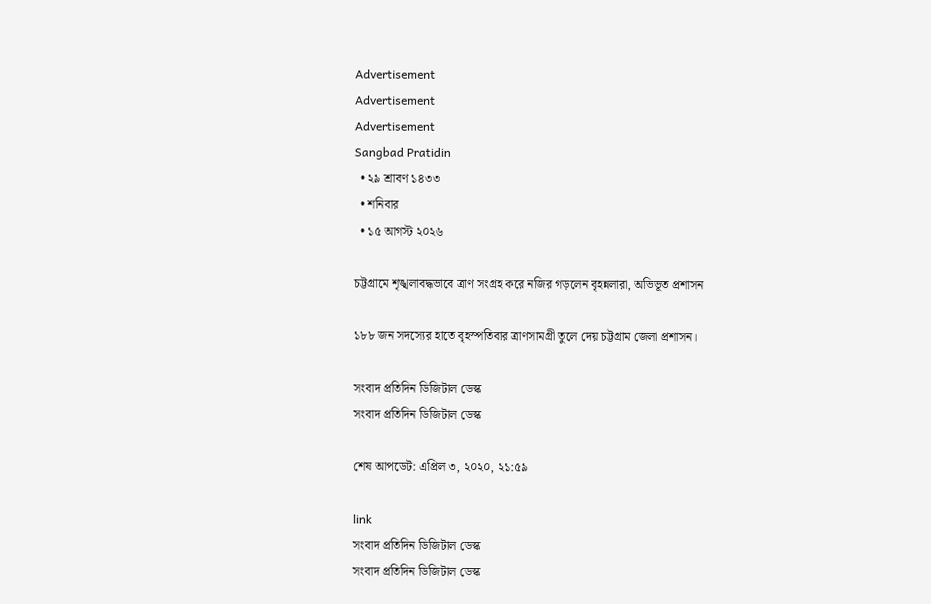Advertisement
Advertisement
Advertisement
Sangbad Pratidin
  • ২৯ শ্রাবণ ১৪৩৩
  • শনিবার
  • ১৫ আগস্ট ২০২৬

চট্টগ্রামে শৃঙ্খলাবদ্ধভাবে ত্রাণ সংগ্রহ করে নজির গড়লেন বৃহন্নলারা, অভিভূত প্রশাসন

১৮৮ জন সদস্যের হাতে বৃহস্পতিবার ত্রাণসামগ্রী তুলে দেয় চট্টগ্রাম জেলা প্রশাসন।

সংবাদ প্রতিদিন ডিজিটাল ডেস্ক
সংবাদ প্রতিদিন ডিজিটাল ডেস্ক

শেষ আপডেট: এপ্রিল ৩, ২০২০, ২১:৫৯

link
সংবাদ প্রতিদিন ডিজিটাল ডেস্ক
সংবাদ প্রতিদিন ডিজিটাল ডেস্ক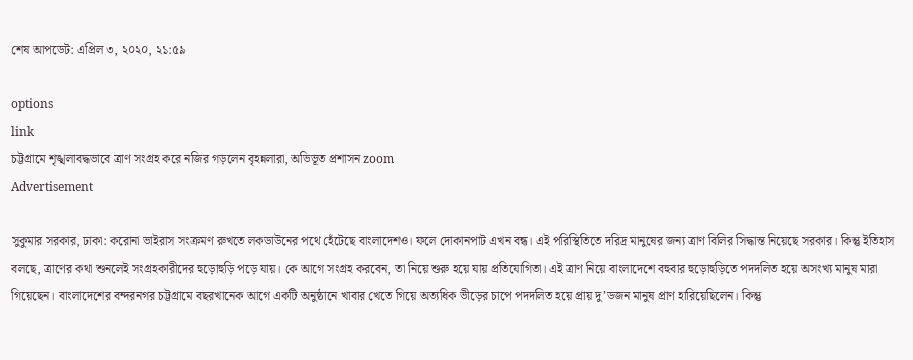শেষ আপডেট: এপ্রিল ৩, ২০২০, ২১:৫৯

options
link
চট্টগ্রামে শৃঙ্খলাবদ্ধভাবে ত্রাণ সংগ্রহ করে নজির গড়লেন বৃহন্নলারা, অভিভূত প্রশাসন zoom
Advertisement

সুকুমার সরকার, ঢাকা: করোনা ভাইরাস সংক্রমণ রুখতে লকডাউনের পথে হেঁটেছে বাংলাদেশও। ফলে দোকানপাট এখন বন্ধ। এই পরিস্থিতিতে দরিদ্র মানুষের জন্য ত্রাণ বিলির সিদ্ধান্ত নিয়েছে সরকার। কিন্তু ইতিহাস বলছে, ত্রাণের কথা শুনলেই সংগ্রহকারীদের হুড়োহুড়ি পড়ে যায়। কে আগে সংগ্রহ করবেন, তা নিয়ে শুরু হয়ে যায় প্রতিযোগিতা। এই ত্রাণ নিয়ে বাংলাদেশে বহুবার হুড়োহুড়িতে পদদলিত হয়ে অসংখ্য মানুষ মারা গিয়েছেন। বাংলাদেশের বন্দরনগর চট্টগ্রামে বছরখানেক আগে একটি অনুষ্ঠানে খাবার খেতে গিয়ে অত্যধিক ভীড়ের চাপে পদদলিত হয়ে প্রায় দু’ডজন মানুষ প্রাণ হারিয়েছিলেন। কিন্তু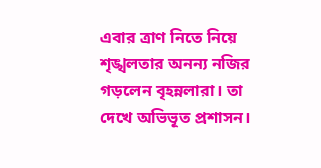এবার ত্রাণ নিতে নিয়ে শৃঙ্খলতার অনন্য নজির গড়লেন বৃহন্নলারা। তা দেখে অভিভূত প্রশাসন।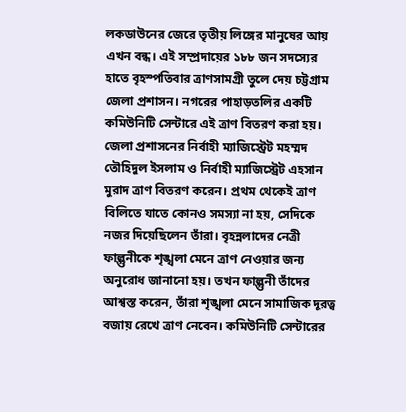লকডাউনের জেরে তৃতীয় লিঙ্গের মানুষের আয় এখন বন্ধ। এই সম্প্রদায়ের ১৮৮ জন সদস্যের হাতে বৃহস্পতিবার ত্রাণসামগ্রী তুলে দেয় চট্টগ্রাম জেলা প্রশাসন। নগরের পাহাড়তলির একটি কমিউনিটি সেন্টারে এই ত্রাণ বিতরণ করা হয়। জেলা প্রশাসনের নির্বাহী ম্যাজিস্ট্রেট মহম্মদ তৌহিদুল ইসলাম ও নির্বাহী ম্যাজিস্ট্রেট এহসান মুরাদ ত্রাণ বিতরণ করেন। প্রথম থেকেই ত্রাণ বিলিতে যাতে কোনও সমস্যা না হয়, সেদিকে নজর দিয়েছিলেন তাঁরা। বৃহন্নলাদের নেত্রী ফাল্গুনীকে শৃঙ্খলা মেনে ত্রাণ নেওয়ার জন্য অনুরোধ জানানো হয়। তখন ফাল্গুনী তাঁদের আশ্বস্ত করেন, তাঁরা শৃঙ্খলা মেনে সামাজিক দূরত্ব বজায় রেখে ত্রাণ নেবেন। কমিউনিটি সেন্টারের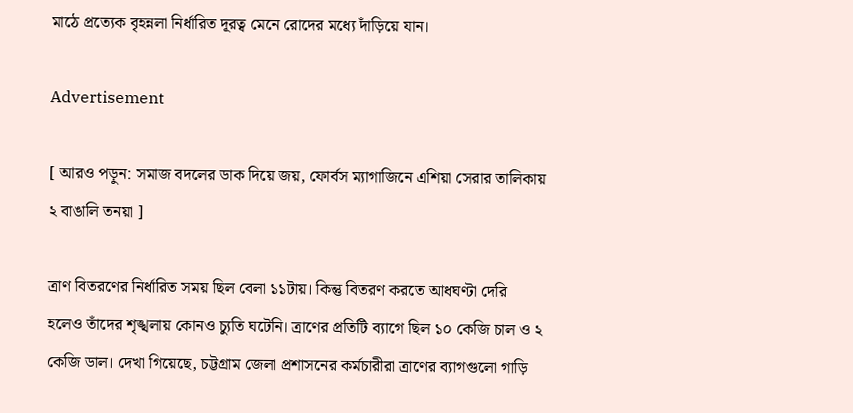মাঠে প্রত্যেক বৃহন্নলা নির্ধারিত দূরত্ব মেনে রোদের মধ্যে দাঁড়িয়ে যান।

Advertisement

[ আরও পড়ুন: সমাজ বদলের ডাক দিয়ে জয়, ফোর্বস ম্যাগাজিনে এশিয়া সেরার তালিকায় ২ বাঙালি তনয়া ]

ত্রাণ বিতরণের নির্ধারিত সময় ছিল বেলা ১১টায়। কিন্তু বিতরণ করতে আধঘণ্টা দেরি হলেও তাঁদের শৃঙ্খলায় কোনও চ্যুতি ঘটেনি। ত্রাণের প্রতিটি ব্যাগে ছিল ১০ কেজি চাল ও ২ কেজি ডাল। দেখা গিয়েছে, চট্টগ্রাম জেলা প্রশাসনের কর্মচারীরা ত্রাণের ব্যাগগুলো গাড়ি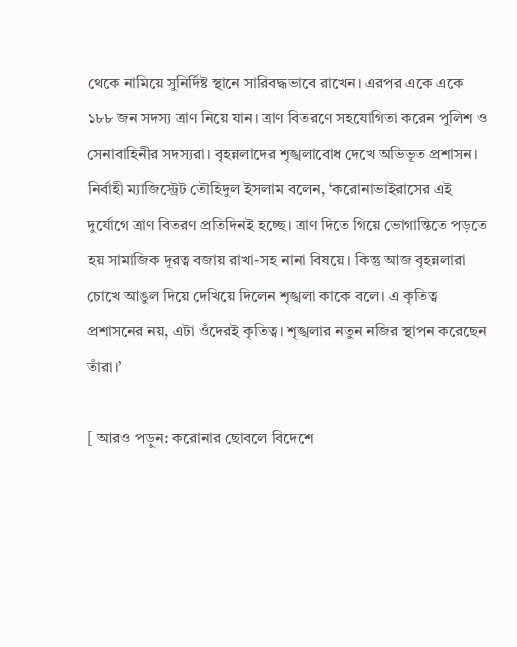থেকে নামিয়ে সুনির্দিষ্ট স্থানে সারিবদ্ধভাবে রাখেন। এরপর একে একে ১৮৮ জন সদস্য ত্রাণ নিয়ে যান। ত্রাণ বিতরণে সহযোগিতা করেন পুলিশ ও সেনাবাহিনীর সদস্যরা। বৃহন্নলাদের শৃঙ্খলাবোধ দেখে অভিভূত প্রশাসন। নির্বাহী ম্যাজিস্ট্রেট তৌহিদুল ইসলাম বলেন, ‘করোনাভাইরাসের এই দুর্যোগে ত্রাণ বিতরণ প্রতিদিনই হচ্ছে। ত্রাণ দিতে গিয়ে ভোগান্তিতে পড়তে হয় সামাজিক দূরত্ব বজায় রাখা-সহ নানা বিষয়ে। কিন্তু আজ বৃহন্নলারা চোখে আঙুল দিয়ে দেখিয়ে দিলেন শৃঙ্খলা কাকে বলে। এ কৃতিত্ব প্রশাসনের নয়, এটা ওঁদেরই কৃতিত্ব। শৃঙ্খলার নতুন নজির স্থাপন করেছেন তাঁরা।’

[ আরও পড়ুন: করোনার ছোবলে বিদেশে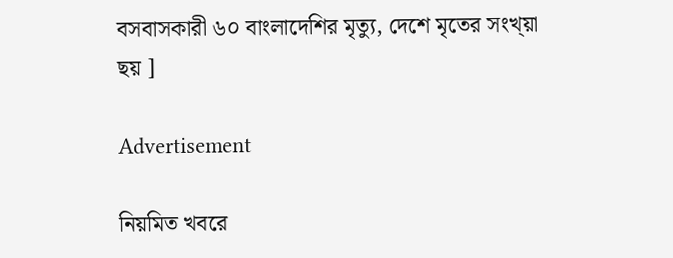বসবাসকারী ৬০ বাংলাদেশির মৃত্যু, দেশে মৃতের সংখ্য়া ছয় ]

Advertisement

নিয়মিত খবরে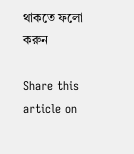থাকতে ফলো করুন

Share this article on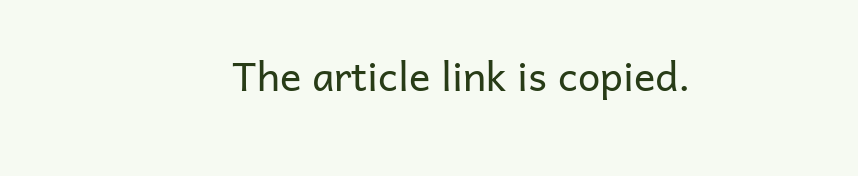The article link is copied.